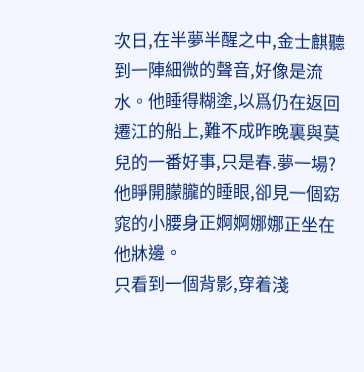次日,在半夢半醒之中,金士麒聽到一陣細微的聲音,好像是流水。他睡得糊塗,以爲仍在返回遷江的船上,難不成昨晚裏與莫兒的一番好事,只是春.夢一場?
他睜開朦朧的睡眼,卻見一個窈窕的小腰身正婀婀娜娜正坐在他牀邊。
只看到一個背影,穿着淺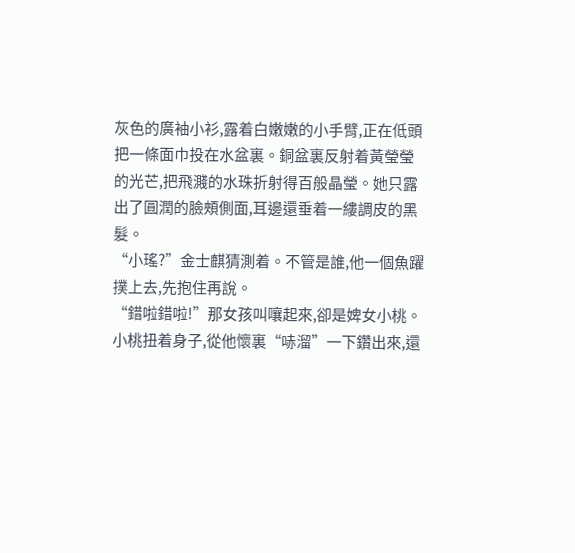灰色的廣袖小衫,露着白嫩嫩的小手臂,正在低頭把一條面巾投在水盆裏。銅盆裏反射着黃瑩瑩的光芒,把飛濺的水珠折射得百般晶瑩。她只露出了圓潤的臉頰側面,耳邊還垂着一縷調皮的黑髮。
“小瑤?”金士麒猜測着。不管是誰,他一個魚躍撲上去,先抱住再說。
“錯啦錯啦!”那女孩叫嚷起來,卻是婢女小桃。
小桃扭着身子,從他懷裏“哧溜”一下鑽出來,還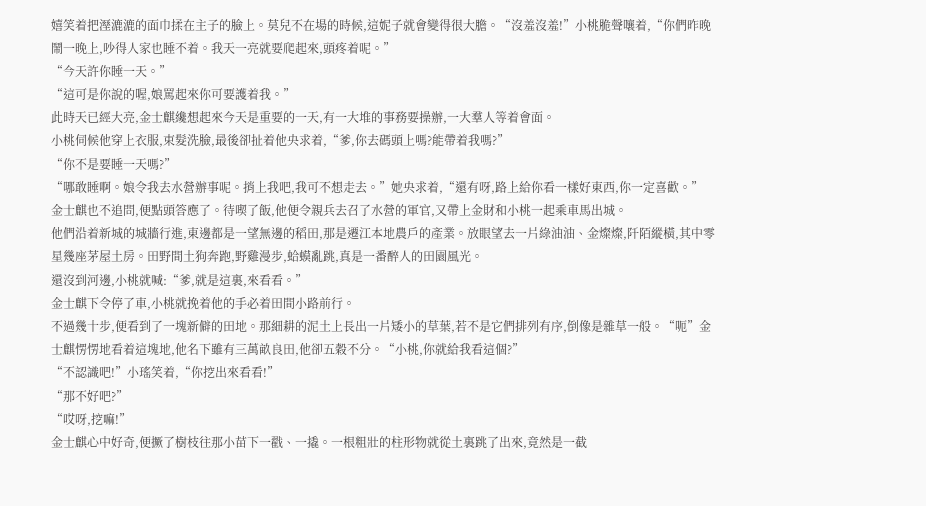嬉笑着把溼漉漉的面巾揉在主子的臉上。莫兒不在場的時候,這妮子就會變得很大膽。“沒羞沒羞!”小桃脆聲嚷着,“你們昨晚鬧一晚上,吵得人家也睡不着。我天一亮就要爬起來,頭疼着呢。”
“今天許你睡一天。”
“這可是你說的喔,娘罵起來你可要護着我。”
此時天已經大亮,金士麒纔想起來今天是重要的一天,有一大堆的事務要操辦,一大羣人等着會面。
小桃伺候他穿上衣服,束髮洗臉,最後卻扯着他央求着,“爹,你去碼頭上嗎?能帶着我嗎?”
“你不是要睡一天嗎?”
“哪敢睡啊。娘令我去水營辦事呢。捎上我吧,我可不想走去。”她央求着,“還有呀,路上給你看一樣好東西,你一定喜歡。”
金士麒也不追問,便點頭答應了。待喫了飯,他便令親兵去召了水營的軍官,又帶上金財和小桃一起乘車馬出城。
他們沿着新城的城牆行進,東邊都是一望無邊的稻田,那是遷江本地農戶的產業。放眼望去一片綠油油、金燦燦,阡陌縱橫,其中零星幾座茅屋土房。田野間土狗奔跑,野雞漫步,蛤蟆亂跳,真是一番醉人的田園風光。
還沒到河邊,小桃就喊:“爹,就是這裏,來看看。”
金士麒下令停了車,小桃就挽着他的手必着田間小路前行。
不過幾十步,便看到了一塊新僻的田地。那細耕的泥土上長出一片矮小的草葉,若不是它們排列有序,倒像是雜草一般。“呃”金士麒愣愣地看着這塊地,他名下雖有三萬畝良田,他卻五穀不分。“小桃,你就給我看這個?”
“不認識吧!”小瑤笑着,“你挖出來看看!”
“那不好吧?”
“哎呀,挖嘛!”
金士麒心中好奇,便撅了樹枝往那小苗下一戳、一撬。一根粗壯的柱形物就從土裏跳了出來,竟然是一截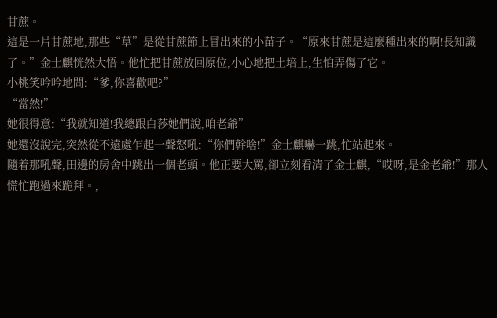甘蔗。
這是一片甘蔗地,那些“草”是從甘蔗節上冒出來的小苗子。“原來甘蔗是這麼種出來的啊!長知識了。”金士麒恍然大悟。他忙把甘蔗放回原位,小心地把土培上,生怕弄傷了它。
小桃笑吟吟地問:“爹,你喜歡吧?”
“當然!”
她很得意:“我就知道!我總跟白莎她們說,咱老爺”
她還沒說完,突然從不遠處乍起一聲怒吼:“你們幹啥!”金士麒嚇一跳,忙站起來。
隨着那吼聲,田邊的房舍中跳出一個老頭。他正要大罵,卻立刻看清了金士麒,“哎呀,是金老爺!”那人慌忙跑過來跪拜。,